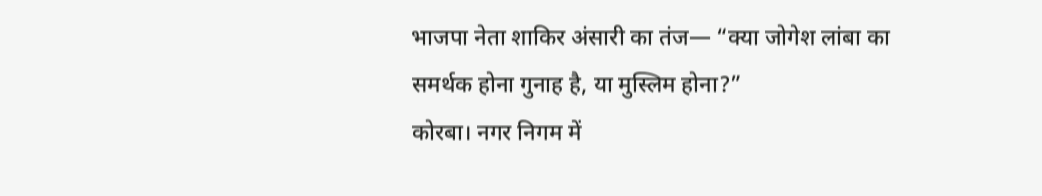भाजपा नेता शाकिर अंसारी का तंज— “क्या जोगेश लांबा का समर्थक होना गुनाह है, या मुस्लिम होना?”
कोरबा। नगर निगम में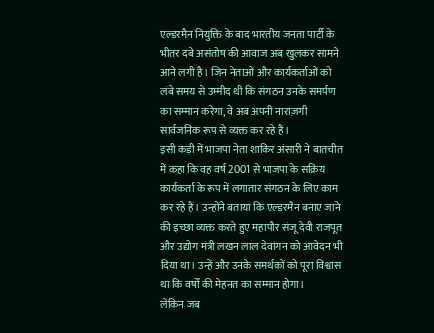एल्डरमैन नियुक्ति के बाद भारतीय जनता पार्टी के भीतर दबे असंतोष की आवाज अब खुलकर सामने आने लगी है। जिन नेताओं और कार्यकर्ताओं को लंबे समय से उम्मीद थी कि संगठन उनके समर्पण का सम्मान करेगा, वे अब अपनी नाराज़गी सार्वजनिक रूप से व्यक्त कर रहे हैं।
इसी कड़ी में भाजपा नेता शाकिर अंसारी ने बातचीत में कहा कि वह वर्ष 2001 से भाजपा के सक्रिय कार्यकर्ता के रूप में लगातार संगठन के लिए काम कर रहे हैं। उन्होंने बताया कि एल्डरमैन बनाए जाने की इच्छा व्यक्त करते हुए महापौर संजू देवी राजपूत और उद्योग मंत्री लखन लाल देवांगन को आवेदन भी दिया था। उन्हें और उनके समर्थकों को पूरा विश्वास था कि वर्षों की मेहनत का सम्मान होगा।
लेकिन जब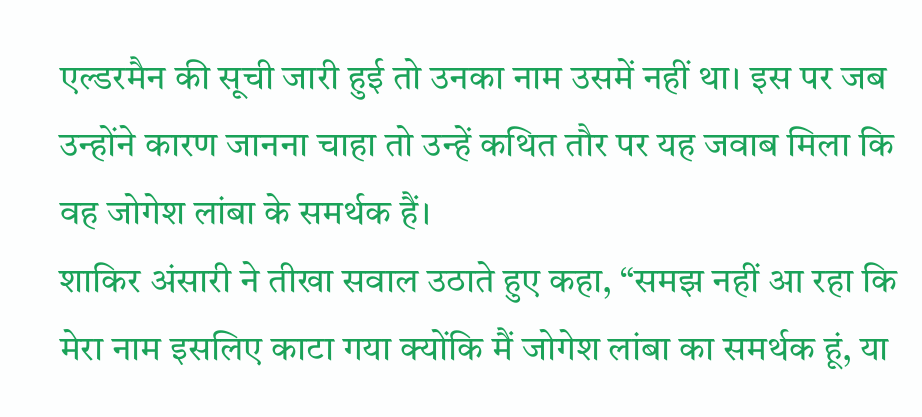एल्डरमैन की सूची जारी हुई तो उनका नाम उसमें नहीं था। इस पर जब उन्होंने कारण जानना चाहा तो उन्हें कथित तौर पर यह जवाब मिला कि वह जोगेश लांबा के समर्थक हैं।
शाकिर अंसारी ने तीखा सवाल उठाते हुए कहा, “समझ नहीं आ रहा कि मेरा नाम इसलिए काटा गया क्योंकि मैं जोगेश लांबा का समर्थक हूं, या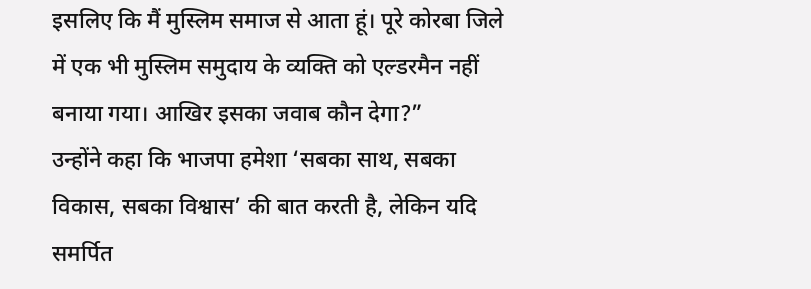इसलिए कि मैं मुस्लिम समाज से आता हूं। पूरे कोरबा जिले में एक भी मुस्लिम समुदाय के व्यक्ति को एल्डरमैन नहीं बनाया गया। आखिर इसका जवाब कौन देगा?”
उन्होंने कहा कि भाजपा हमेशा ‘सबका साथ, सबका विकास, सबका विश्वास’ की बात करती है, लेकिन यदि समर्पित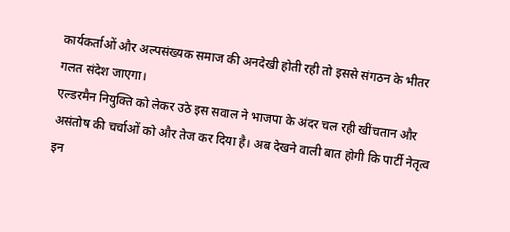कार्यकर्ताओं और अल्पसंख्यक समाज की अनदेखी होती रही तो इससे संगठन के भीतर गलत संदेश जाएगा।
एल्डरमैन नियुक्ति को लेकर उठे इस सवाल ने भाजपा के अंदर चल रही खींचतान और असंतोष की चर्चाओं को और तेज कर दिया है। अब देखने वाली बात होगी कि पार्टी नेतृत्व इन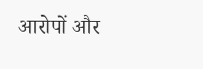आरोपों और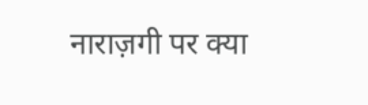नाराज़गी पर क्या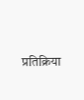प्रतिक्रिया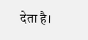देता है।